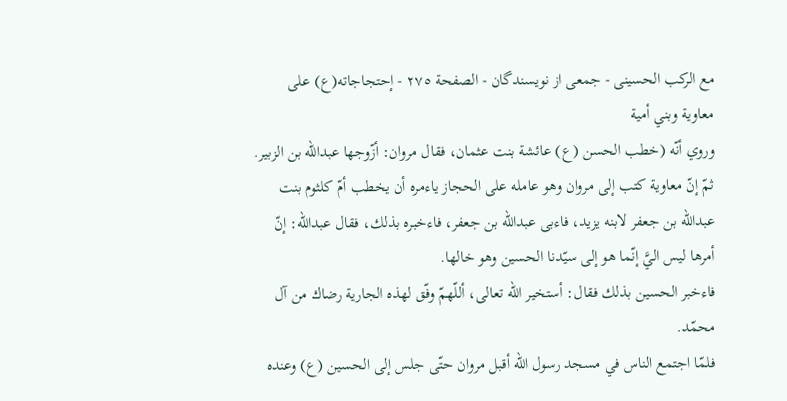مع الركب الحسينى - جمعی از نویسندگان - الصفحة ٢٧٥ - إحتجاجاته(ع) على معاوية وبني أمية
وروي أنّه (خطب الحسن (ع) عائشة بنت عثمان، فقال مروان: أزّوجها عبداللّه بن الزبير.
ثمّ إنّ معاوية كتب إلى مروان وهو عامله على الحجاز ياءمره أن يخطب أمّ كلثوم بنت عبداللّه بن جعفر لابنه يزيد، فاءبى عبداللّه بن جعفر، فاءخبره بذلك، فقال عبداللّه: إنّ أمرها ليس اليَّ إنّما هو إلى سيّدنا الحسين وهو خالها.
فاءخبر الحسين بذلك فقال: أستخير اللّه تعالى، أللّهمّ وفّق لهذه الجارية رضاك من آل محمّد.
فلمّا اجتمع الناس في مسجد رسول اللّه أقبل مروان حتّى جلس إلى الحسين (ع) وعنده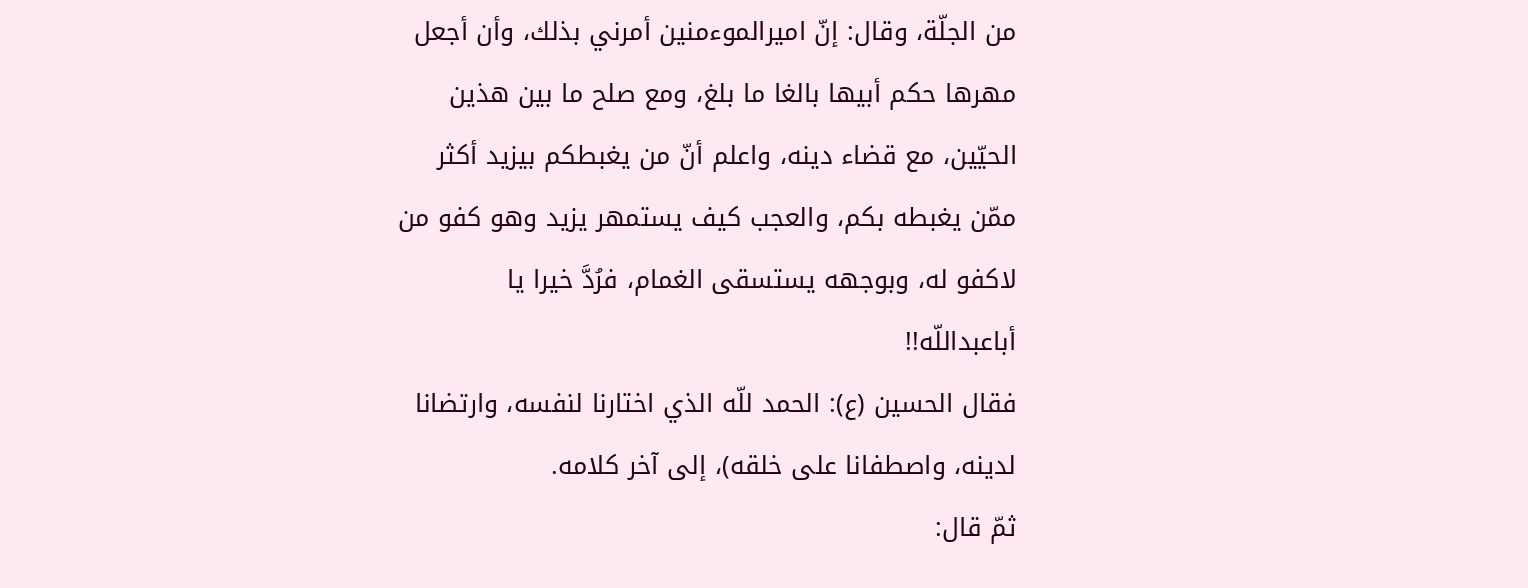من الجلّة، وقال: إنّ اميرالموءمنين أمرني بذلك، وأن أجعل مهرها حكم أبيها بالغا ما بلغ، ومع صلح ما بين هذين الحيّين، مع قضاء دينه، واعلم أنّ من يغبطكم بيزيد أكثر ممّن يغبطه بكم، والعجب كيف يستمهر يزيد وهو كفو من لاكفو له، وبوجهه يستسقى الغمام، فرُدَّ خيرا يا أباعبداللّه!!
فقال الحسين (ع): الحمد للّه الذي اختارنا لنفسه، وارتضانا لدينه، واصطفانا على خلقه)، إلى آخر كلامه.
ثمّ قال: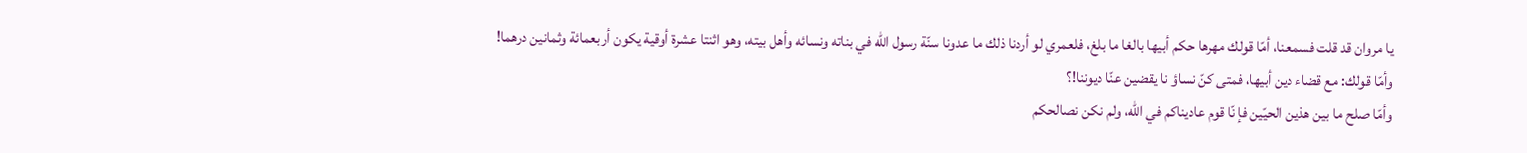يا مروان قد قلت فسمعنا، أمّا قولك مهرها حكم أبيها بالغا ما بلغ، فلعمري لو أردنا ذلك ما عدونا سنّة رسول اللّه في بناته ونسائه وأهل بيته، وهو اثنتا عشرة أوقية يكون أربعمائة وثمانين درهما!
وأمّا قولك: مع قضاء دين أبيها، فمتى كنّ نساؤ نا يقضين عنّا ديوننا!؟
وأمّا صلح ما بين هذين الحيّين فإ نّا قوم عاديناكم في اللّه، ولم نكن نصالحكم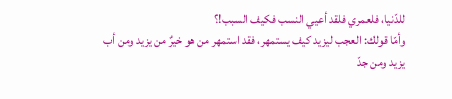للدّنيا، فلعمري فلقد أعيي النسب فكيف السبب!؟
وأمّا قولك: العجب ليزيد كيف يستمهر، فقد استمهر من هو خيرٌ من يزيد ومن أب يزيد ومن جدّ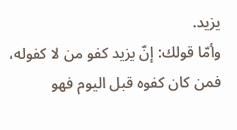يزيد.
وأمّا قولك: إنّ يزيد كفو من لا كفوله، فمن كان كفوه قبل اليوم فهو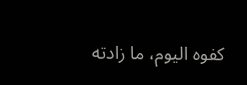كفوه اليوم، ما زادته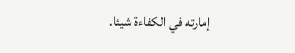إمارته في الكفاءة شيئا.